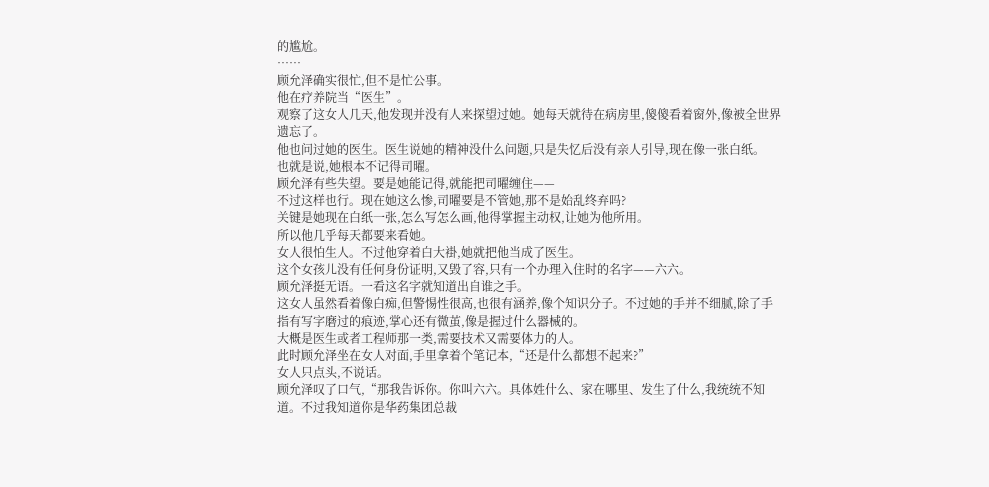的尴尬。
……
顾允泽确实很忙,但不是忙公事。
他在疗养院当“医生”。
观察了这女人几天,他发现并没有人来探望过她。她每天就待在病房里,傻傻看着窗外,像被全世界遗忘了。
他也问过她的医生。医生说她的精神没什么问题,只是失忆后没有亲人引导,现在像一张白纸。
也就是说,她根本不记得司曜。
顾允泽有些失望。要是她能记得,就能把司曜缠住——
不过这样也行。现在她这么惨,司曜要是不管她,那不是始乱终弃吗?
关键是她现在白纸一张,怎么写怎么画,他得掌握主动权,让她为他所用。
所以他几乎每天都要来看她。
女人很怕生人。不过他穿着白大褂,她就把他当成了医生。
这个女孩儿没有任何身份证明,又毁了容,只有一个办理入住时的名字——六六。
顾允泽挺无语。一看这名字就知道出自谁之手。
这女人虽然看着像白痴,但警惕性很高,也很有涵养,像个知识分子。不过她的手并不细腻,除了手指有写字磨过的痕迹,掌心还有微茧,像是握过什么器械的。
大概是医生或者工程师那一类,需要技术又需要体力的人。
此时顾允泽坐在女人对面,手里拿着个笔记本,“还是什么都想不起来?”
女人只点头,不说话。
顾允泽叹了口气,“那我告诉你。你叫六六。具体姓什么、家在哪里、发生了什么,我统统不知道。不过我知道你是华药集团总裁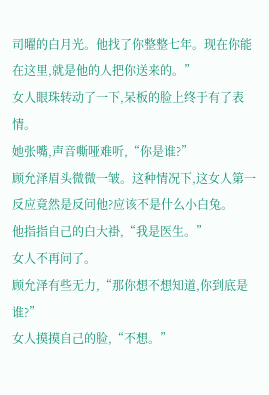司曜的白月光。他找了你整整七年。现在你能在这里,就是他的人把你送来的。”
女人眼珠转动了一下,呆板的脸上终于有了表情。
她张嘴,声音嘶哑难听,“你是谁?”
顾允泽眉头微微一皱。这种情况下,这女人第一反应竟然是反问他?应该不是什么小白兔。
他指指自己的白大褂,“我是医生。”
女人不再问了。
顾允泽有些无力,“那你想不想知道,你到底是谁?”
女人摸摸自己的脸,“不想。”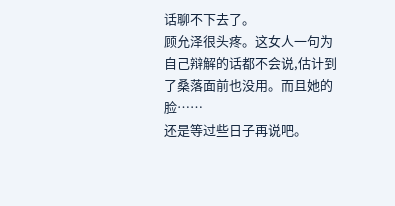话聊不下去了。
顾允泽很头疼。这女人一句为自己辩解的话都不会说,估计到了桑落面前也没用。而且她的脸……
还是等过些日子再说吧。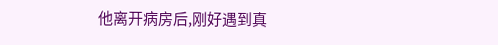他离开病房后,刚好遇到真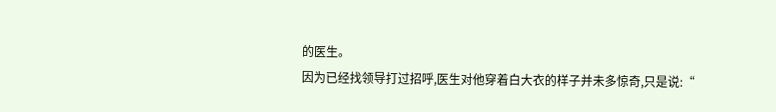的医生。
因为已经找领导打过招呼,医生对他穿着白大衣的样子并未多惊奇,只是说:“